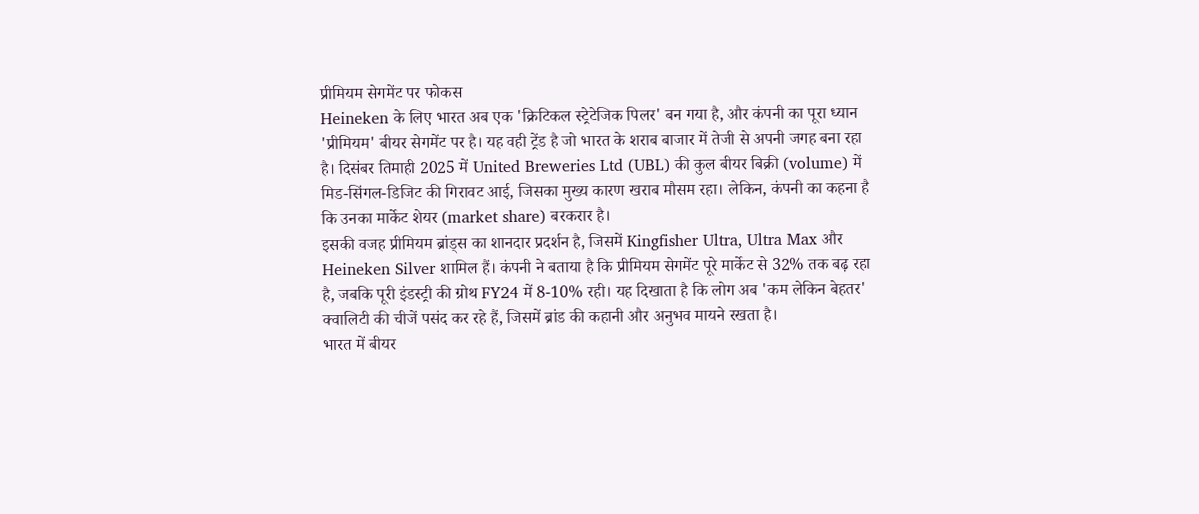प्रीमियम सेगमेंट पर फोकस
Heineken के लिए भारत अब एक 'क्रिटिकल स्ट्रेटेजिक पिलर' बन गया है, और कंपनी का पूरा ध्यान 'प्रीमियम' बीयर सेगमेंट पर है। यह वही ट्रेंड है जो भारत के शराब बाजार में तेजी से अपनी जगह बना रहा है। दिसंबर तिमाही 2025 में United Breweries Ltd (UBL) की कुल बीयर बिक्री (volume) में मिड-सिंगल-डिजिट की गिरावट आई, जिसका मुख्य कारण खराब मौसम रहा। लेकिन, कंपनी का कहना है कि उनका मार्केट शेयर (market share) बरकरार है।
इसकी वजह प्रीमियम ब्रांड्स का शानदार प्रदर्शन है, जिसमें Kingfisher Ultra, Ultra Max और Heineken Silver शामिल हैं। कंपनी ने बताया है कि प्रीमियम सेगमेंट पूरे मार्केट से 32% तक बढ़ रहा है, जबकि पूरी इंडस्ट्री की ग्रोथ FY24 में 8-10% रही। यह दिखाता है कि लोग अब 'कम लेकिन बेहतर' क्वालिटी की चीजें पसंद कर रहे हैं, जिसमें ब्रांड की कहानी और अनुभव मायने रखता है।
भारत में बीयर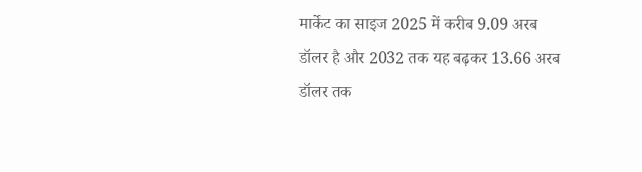मार्केट का साइज 2025 में करीब 9.09 अरब डॉलर है और 2032 तक यह बढ़कर 13.66 अरब डॉलर तक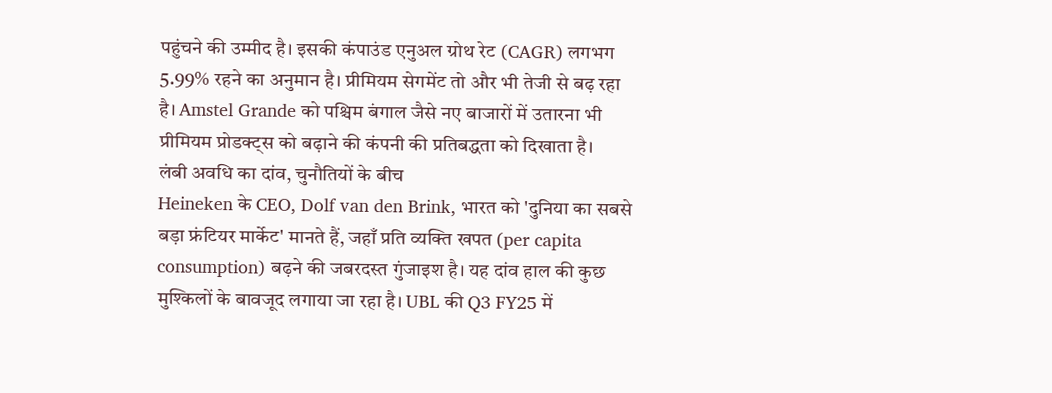पहुंचने की उम्मीद है। इसकी कंपाउंड एनुअल ग्रोथ रेट (CAGR) लगभग 5.99% रहने का अनुमान है। प्रीमियम सेगमेंट तो और भी तेजी से बढ़ रहा है। Amstel Grande को पश्चिम बंगाल जैसे नए बाजारों में उतारना भी प्रीमियम प्रोडक्ट्स को बढ़ाने की कंपनी की प्रतिबद्धता को दिखाता है।
लंबी अवधि का दांव, चुनौतियों के बीच
Heineken के CEO, Dolf van den Brink, भारत को 'दुनिया का सबसे बड़ा फ्रंटियर मार्केट' मानते हैं, जहाँ प्रति व्यक्ति खपत (per capita consumption) बढ़ने की जबरदस्त गुंजाइश है। यह दांव हाल की कुछ मुश्किलों के बावजूद लगाया जा रहा है। UBL की Q3 FY25 में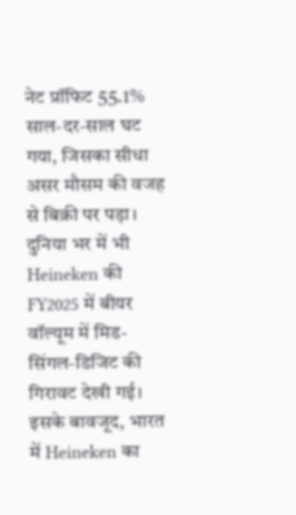नेट प्रॉफिट 55.1% साल-दर-साल घट गया, जिसका सीधा असर मौसम की वजह से बिक्री पर पड़ा।
दुनिया भर में भी Heineken की FY2025 में बीयर वॉल्यूम में मिड-सिंगल-डिजिट की गिरावट देखी गई। इसके बावजूद, भारत में Heineken का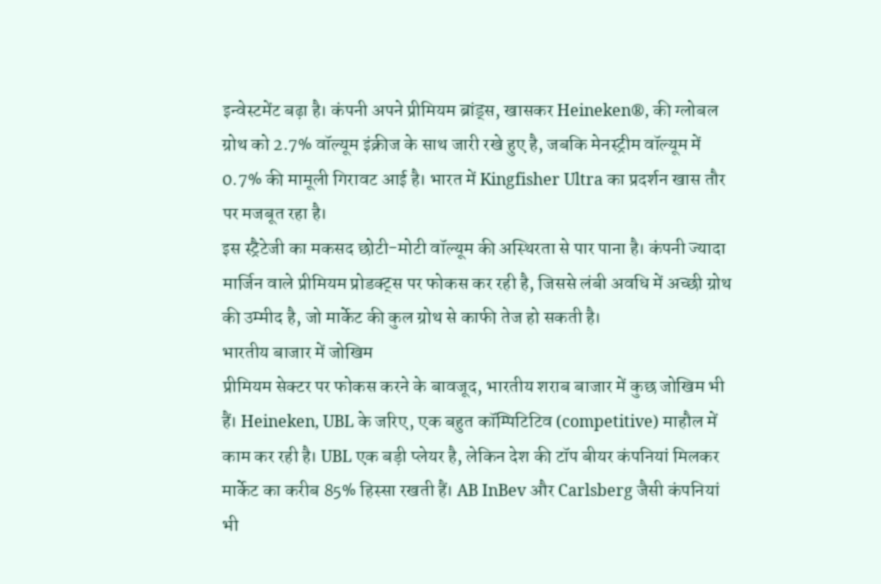इन्वेस्टमेंट बढ़ा है। कंपनी अपने प्रीमियम ब्रांड्स, खासकर Heineken®, की ग्लोबल ग्रोथ को 2.7% वॉल्यूम इंक्रीज के साथ जारी रखे हुए है, जबकि मेनस्ट्रीम वॉल्यूम में 0.7% की मामूली गिरावट आई है। भारत में Kingfisher Ultra का प्रदर्शन खास तौर पर मजबूत रहा है।
इस स्ट्रैटेजी का मकसद छोटी-मोटी वॉल्यूम की अस्थिरता से पार पाना है। कंपनी ज्यादा मार्जिन वाले प्रीमियम प्रोडक्ट्स पर फोकस कर रही है, जिससे लंबी अवधि में अच्छी ग्रोथ की उम्मीद है, जो मार्केट की कुल ग्रोथ से काफी तेज हो सकती है।
भारतीय बाजार में जोखिम
प्रीमियम सेक्टर पर फोकस करने के बावजूद, भारतीय शराब बाजार में कुछ जोखिम भी हैं। Heineken, UBL के जरिए, एक बहुत कॉम्पिटिटिव (competitive) माहौल में काम कर रही है। UBL एक बड़ी प्लेयर है, लेकिन देश की टॉप बीयर कंपनियां मिलकर मार्केट का करीब 85% हिस्सा रखती हैं। AB InBev और Carlsberg जैसी कंपनियां भी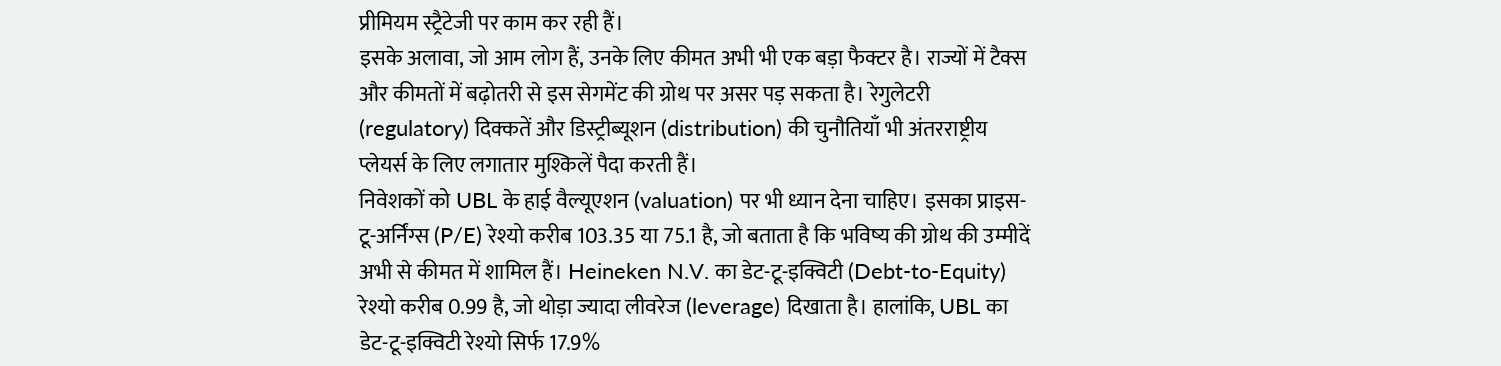प्रीमियम स्ट्रैटेजी पर काम कर रही हैं।
इसके अलावा, जो आम लोग हैं, उनके लिए कीमत अभी भी एक बड़ा फैक्टर है। राज्यों में टैक्स और कीमतों में बढ़ोतरी से इस सेगमेंट की ग्रोथ पर असर पड़ सकता है। रेगुलेटरी (regulatory) दिक्कतें और डिस्ट्रीब्यूशन (distribution) की चुनौतियाँ भी अंतरराष्ट्रीय प्लेयर्स के लिए लगातार मुश्किलें पैदा करती हैं।
निवेशकों को UBL के हाई वैल्यूएशन (valuation) पर भी ध्यान देना चाहिए। इसका प्राइस-टू-अर्निंग्स (P/E) रेश्यो करीब 103.35 या 75.1 है, जो बताता है कि भविष्य की ग्रोथ की उम्मीदें अभी से कीमत में शामिल हैं। Heineken N.V. का डेट-टू-इक्विटी (Debt-to-Equity) रेश्यो करीब 0.99 है, जो थोड़ा ज्यादा लीवरेज (leverage) दिखाता है। हालांकि, UBL का डेट-टू-इक्विटी रेश्यो सिर्फ 17.9%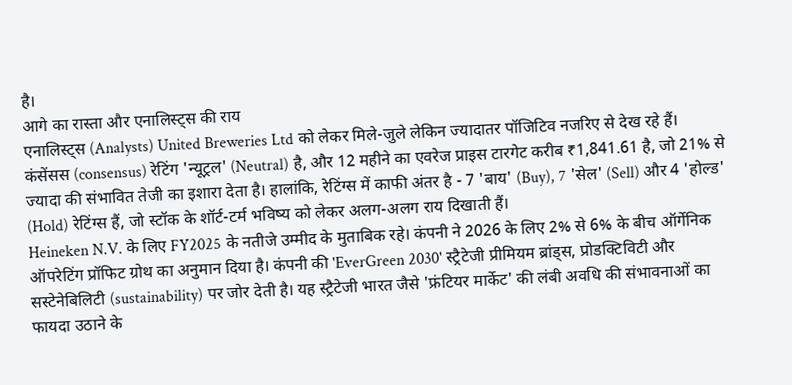है।
आगे का रास्ता और एनालिस्ट्स की राय
एनालिस्ट्स (Analysts) United Breweries Ltd को लेकर मिले-जुले लेकिन ज्यादातर पॉजिटिव नजरिए से देख रहे हैं। कंसेंसस (consensus) रेटिंग 'न्यूट्रल' (Neutral) है, और 12 महीने का एवरेज प्राइस टारगेट करीब ₹1,841.61 है, जो 21% से ज्यादा की संभावित तेजी का इशारा देता है। हालांकि, रेटिंग्स में काफी अंतर है - 7 'बाय' (Buy), 7 'सेल' (Sell) और 4 'होल्ड' (Hold) रेटिंग्स हैं, जो स्टॉक के शॉर्ट-टर्म भविष्य को लेकर अलग-अलग राय दिखाती हैं।
Heineken N.V. के लिए FY2025 के नतीजे उम्मीद के मुताबिक रहे। कंपनी ने 2026 के लिए 2% से 6% के बीच ऑर्गेनिक ऑपरेटिंग प्रॉफिट ग्रोथ का अनुमान दिया है। कंपनी की 'EverGreen 2030' स्ट्रैटेजी प्रीमियम ब्रांड्स, प्रोडक्टिविटी और सस्टेनेबिलिटी (sustainability) पर जोर देती है। यह स्ट्रैटेजी भारत जैसे 'फ्रंटियर मार्केट' की लंबी अवधि की संभावनाओं का फायदा उठाने के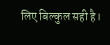लिए बिल्कुल सही है।